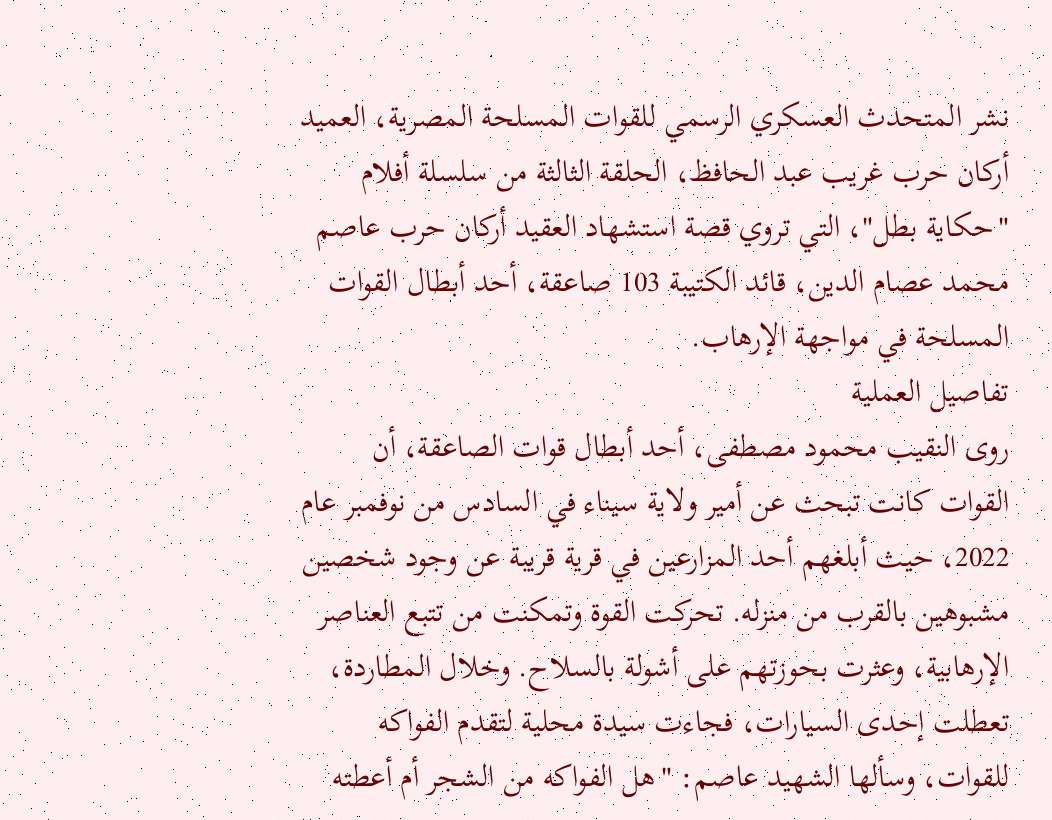نشر المتحدث العسكري الرسمي للقوات المسلحة المصرية، العميد أركان حرب غريب عبد الحافظ، الحلقة الثالثة من سلسلة أفلام "حكاية بطل"، التي تروي قصة استشهاد العقيد أركان حرب عاصم محمد عصام الدين، قائد الكتيبة 103 صاعقة، أحد أبطال القوات المسلحة في مواجهة الإرهاب.
تفاصيل العملية
روى النقيب محمود مصطفى، أحد أبطال قوات الصاعقة، أن القوات كانت تبحث عن أمير ولاية سيناء في السادس من نوفمبر عام 2022، حيث أبلغهم أحد المزارعين في قرية قريبة عن وجود شخصين مشبوهين بالقرب من منزله. تحركت القوة وتمكنت من تتبع العناصر الإرهابية، وعثرت بحوزتهم على أشولة بالسلاح. وخلال المطاردة، تعطلت إحدى السيارات، فجاءت سيدة محلية لتقدم الفواكه للقوات، وسألها الشهيد عاصم: "هل الفواكه من الشجر أم أعطته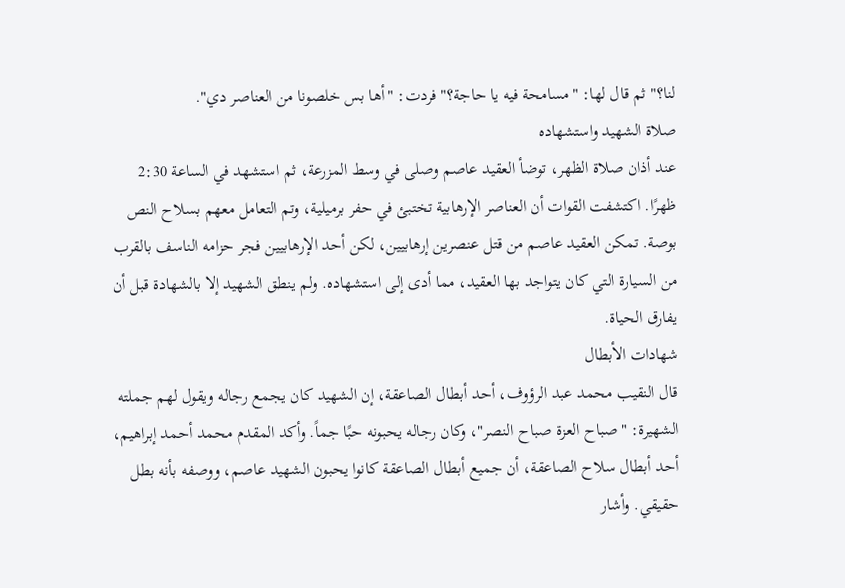لنا؟" ثم قال لها: "مسامحة فيه يا حاجة؟" فردت: "أها بس خلصونا من العناصر دي".
صلاة الشهيد واستشهاده
عند أذان صلاة الظهر، توضأ العقيد عاصم وصلى في وسط المزرعة، ثم استشهد في الساعة 2:30 ظهرًا. اكتشفت القوات أن العناصر الإرهابية تختبئ في حفر برميلية، وتم التعامل معهم بسلاح النص بوصة. تمكن العقيد عاصم من قتل عنصرين إرهابيين، لكن أحد الإرهابيين فجر حزامه الناسف بالقرب من السيارة التي كان يتواجد بها العقيد، مما أدى إلى استشهاده. ولم ينطق الشهيد إلا بالشهادة قبل أن يفارق الحياة.
شهادات الأبطال
قال النقيب محمد عبد الرؤوف، أحد أبطال الصاعقة، إن الشهيد كان يجمع رجاله ويقول لهم جملته الشهيرة: "صباح العزة صباح النصر"، وكان رجاله يحبونه حبًا جماً. وأكد المقدم محمد أحمد إبراهيم، أحد أبطال سلاح الصاعقة، أن جميع أبطال الصاعقة كانوا يحبون الشهيد عاصم، ووصفه بأنه بطل حقيقي. وأشار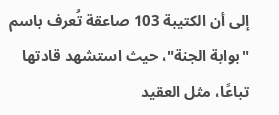إلى أن الكتيبة 103 صاعقة تُعرف باسم "بوابة الجنة"، حيث استشهد قادتها تباعًا، مثل العقيد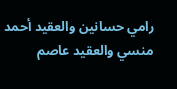رامي حسانين والعقيد أحمد منسي والعقيد عاصم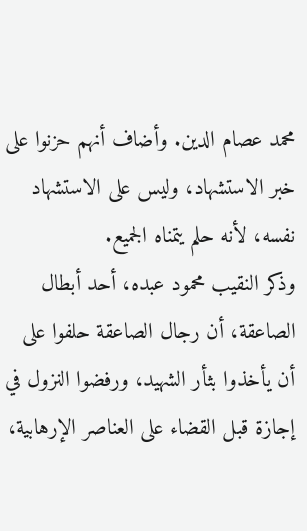محمد عصام الدين. وأضاف أنهم حزنوا على خبر الاستشهاد، وليس على الاستشهاد نفسه، لأنه حلم يتمناه الجميع.
وذكر النقيب محمود عبده، أحد أبطال الصاعقة، أن رجال الصاعقة حلفوا على أن يأخذوا بثأر الشهيد، ورفضوا النزول في إجازة قبل القضاء على العناصر الإرهابية،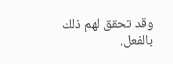وقد تحقق لهم ذلك بالفعل.